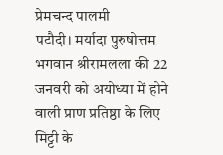प्रेमचन्द पालमी
पटौदी। मर्यादा पुरुषोत्तम भगवान श्रीरामलला की 22 जनवरी को अयोध्या में होने वाली प्राण प्रतिष्ठा के लिए मिट्टी के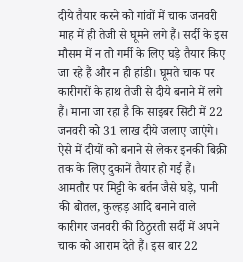दीये तैयार करने को गांवों में चाक जनवरी माह में ही तेजी से घूमने लगे हैं। सर्दी के इस मौसम में न तो गर्मी के लिए घड़े तैयार किए जा रहे हैं और न ही हांडी। घूमते चाक पर कारीगरों के हाथ तेजी से दीये बनाने में लगे हैं। माना जा रहा है कि साइबर सिटी में 22 जनवरी को 31 लाख दीये जलाए जाएंगे। ऐसे में दीयों को बनाने से लेकर इनकी बिक्री तक के लिए दुकानें तैयार हो गई हैं।
आमतौर पर मिट्टी के बर्तन जैसे घड़े, पानी की बोतल, कुल्हड़ आदि बनाने वाले कारीगर जनवरी की ठिठुरती सर्दी में अपने चाक को आराम देते हैं। इस बार 22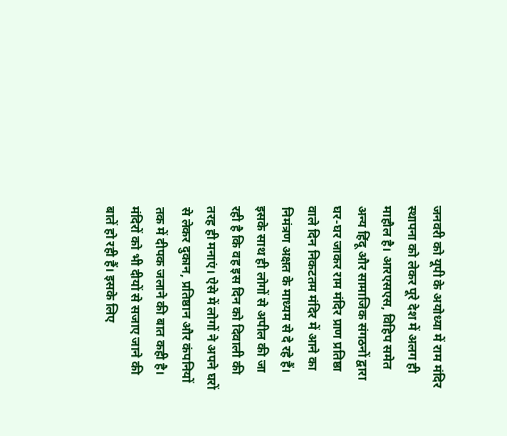जनवरी को यूपी के अयोध्या में राम मंदिर स्थापना को लेकर पूरे देश में अलग ही माहौल है। आरएसएस, विहिप समेत अन्य हिंदू और सामाजिक संगठनों द्वारा घर-घर जाकर राम मंदिर प्राण प्रतिष्ठा वाले दिन निकटतम मंदिर में आने का निमंत्रण अक्षत के माध्यम से दे रहे हैं। इसके साथ ही लोगों से अपील की जा रही है कि वह इस दिन को दिवाली की तरह ही मनाएं। ऐसे में लोगों ने अपने घरों से लेकर दुकान, प्रतिष्ठान और कंपनियों तक में दीपक जलाने की बात कही है। मंदिरों को भी दीयों से सजाए जाने की बातें हो रही हैं। इसके लिए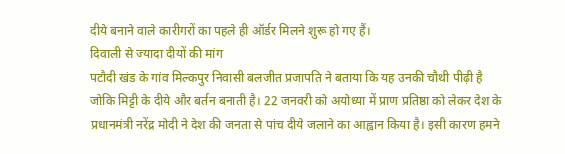दीये बनाने वाले कारीगरों का पहले ही ऑर्डर मिलने शुरू हो गए हैं।
दिवाली से ज्यादा दीयों की मांग
पटौदी खंड के गांव मिल्कपुर निवासी बलजीत प्रजापति ने बताया कि यह उनकी चौथी पीढ़ी है जोकि मिट्टी के दीये और बर्तन बनाती है। 22 जनवरी को अयोध्या में प्राण प्रतिष्ठा को लेकर देश के प्रधानमंत्री नरेंद्र मोदी ने देश की जनता से पांच दीये जलाने का आह्वान किया है। इसी कारण हमने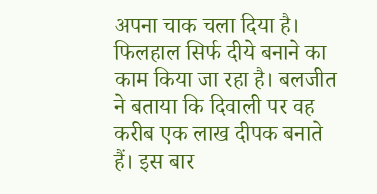अपना चाक चला दिया है। फिलहाल सिर्फ दीये बनाने का काम किया जा रहा है। बलजीत ने बताया कि दिवाली पर वह करीब एक लाख दीपक बनाते हैं। इस बार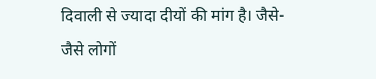दिवाली से ज्यादा दीयों की मांग है। जैसे-जैसे लोगों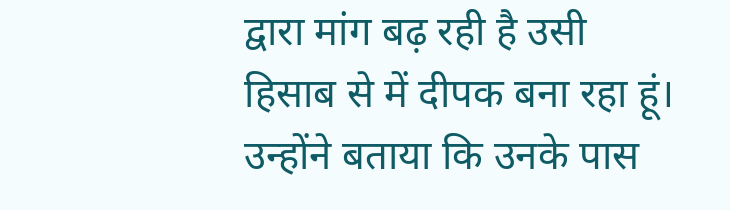द्वारा मांग बढ़ रही है उसी हिसाब से में दीपक बना रहा हूं। उन्होंने बताया कि उनके पास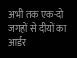अभी तक एक-दो जगहों से दीयों का आर्डर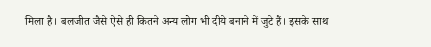मिला है। बलजीत जैसे ऐसे ही कितने अन्य लोग भी दीये बनाने में जुटे हैं। इसके साथ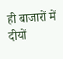ही बाजारों में दीयों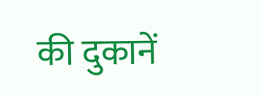की दुकानें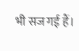भी सज गई हैं।